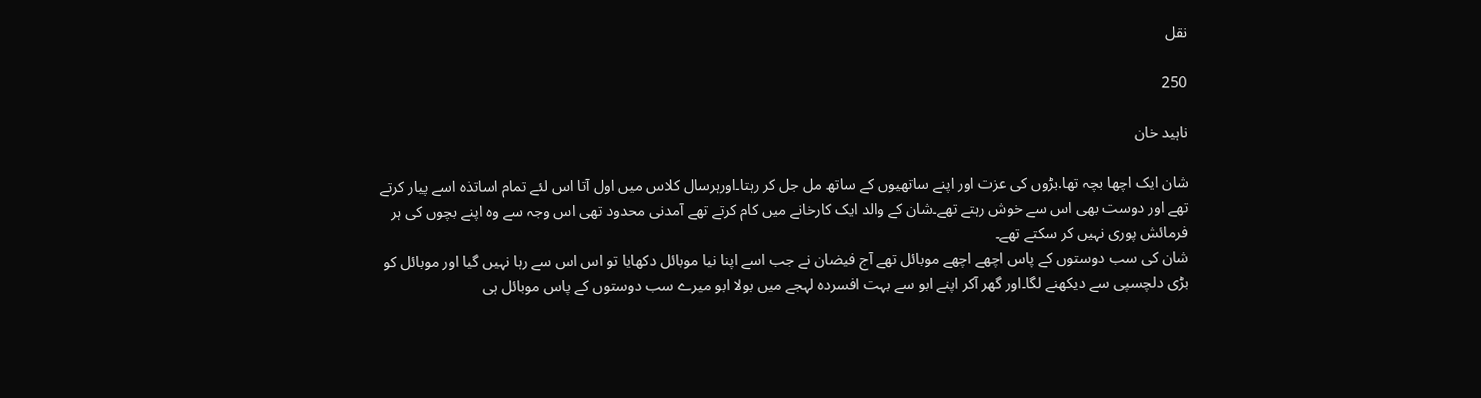نقل

250

ناہید خان

شان ایک اچھا بچہ تھا.بڑوں کی عزت اور اپنے ساتھیوں کے ساتھ مل جل کر رہتا۔اورہرسال کلاس میں اول آتا اس لئے تمام اساتذہ اسے پیار کرتے تھے اور دوست بھی اس سے خوش رہتے تھے۔شان کے والد ایک کارخانے میں کام کرتے تھے آمدنی محدود تھی اس وجہ سے وہ اپنے بچوں کی ہر فرمائش پوری نہیں کر سکتے تھے۔
شان کی سب دوستوں کے پاس اچھے اچھے موبائل تھے آج فیضان نے جب اسے اپنا نیا موبائل دکھایا تو اس اس سے رہا نہیں گیا اور موبائل کو بڑی دلچسپی سے دیکھنے لگا۔اور گھر آکر اپنے ابو سے بہت افسردہ لہجے میں بولا ابو میرے سب دوستوں کے پاس موبائل ہی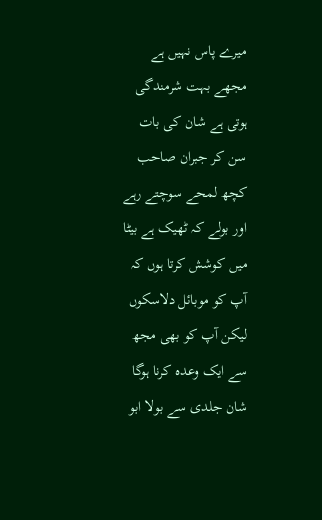میرے پاس نہیں ہے مجھے بہت شرمندگی ہوتی ہے شان کی بات سن کر جبران صاحب کچھ لمحے سوچتے رہے اور بولے کہ ٹھیک ہے بیٹا میں کوشش کرتا ہوں کہ آپ کو موبائل دلاسکوں لیکن آپ کو بھی مجھ سے ایک وعدہ کرنا ہوگا شان جلدی سے بولا ابو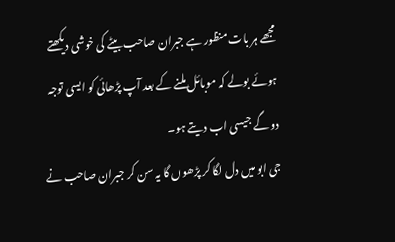مجھے ہر بات منظور ہے جبران صاحب بیٹے کی خوشی دیکھتے ہوئے بولے کہ موبائل ملنے کے بعد آپ پڑھائی کو ایسی توجہ دو گے جیسی اب دیتے ہو۔
جی ابو میں دل لگا کر پڑھوں گا یہ سن کر جبران صاحب نے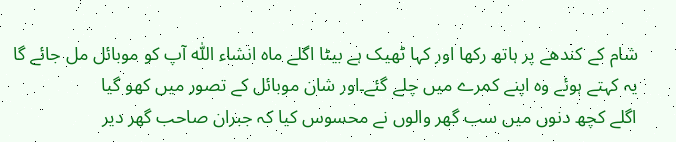شام کے کندھے پر ہاتھ رکھا اور کہا ٹھیک ہے بیٹا اگلے ماہ انشاء اللّٰہ آپ کو موبائل مل جائے گا یہ کہتے ہوئے وہ اپنے کمرے میں چلے گئے۔اور شان موبائل کے تصور میں کھو گیا
اگلے کچھ دنوں میں سب گھر والوں نے محسوس کیا کہ جبران صاحب گھر دیر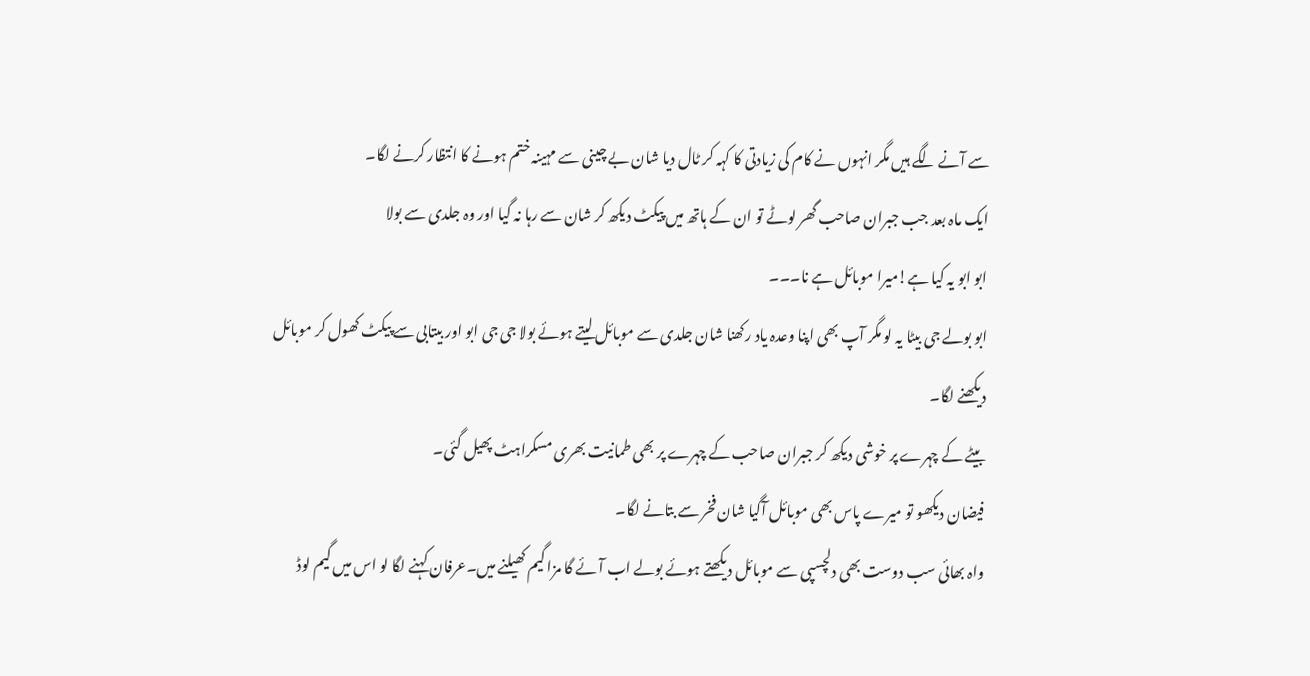سے آنے لگے ہیں مگر انہوں نے کام کی زیادتی کا کہہ کر ٹال دیا شان بے چینی سے مہینہ ختم ہونے کا انتظار کرنے لگا۔
ایک ماہ بعد جب جبران صاحب گھر لوٹے تو ان کے ہاتھ میں پیکٹ دیکھ کر شان سے رہا نہ گیا اور وہ جلدی سے بولا
ابو ابو یہ کیا ہے!میرا موبائل ہے نا۔۔۔
ابو بولے جی بیٹا یہ لو مگر آپ بھی اپنا وعدہ یاد رکھنا شان جلدی سے موبائل لیتے ہوئے بولا جی جی ابو اور بیتابی سے پیکٹ کھول کر موبائل دیکھنے لگا۔
بیٹے کے چہرے پر خوشی دیکھ کر جبران صاحب کے چہرے پر بھی طمانیت بھری مسکراہٹ پھیل گئی۔
فیضان دیکھو تو میرے پاس بھی موبائل آگیا شان فخر سے بتانے لگا۔
واہ بھائی سب دوست بھی دلچسپی سے موبائل دیکھتے ہوئے بولے اب آئے گا مزا گیم کھیلنے میں۔عرفان کہنے لگا لو اس میں گیم لوڈ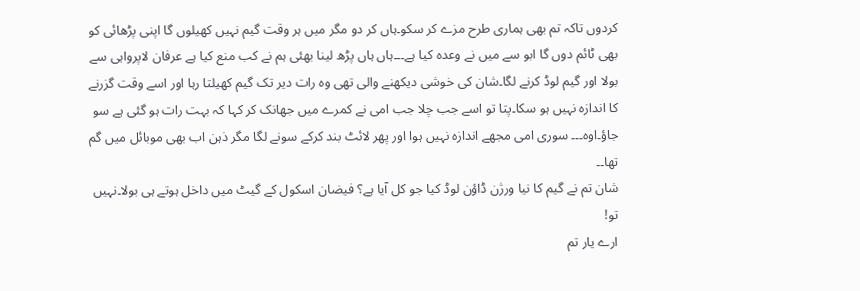کردوں تاکہ تم بھی ہماری طرح مزے کر سکو۔ہاں کر دو مگر میں ہر وقت گیم نہیں کھیلوں گا اپنی پڑھائی کو بھی ٹائم دوں گا ابو سے میں نے وعدہ کیا ہے۔۔۔ہاں ہاں پڑھ لینا بھئی ہم نے کب منع کیا ہے عرفان لاپرواہی سے بولا اور گیم لوڈ کرنے لگا۔شان کی خوشی دیکھنے والی تھی وہ رات دیر تک گیم کھیلتا رہا اور اسے وقت گزرنے کا اندازہ نہیں ہو سکا۔پتا تو اسے جب چلا جب امی نے کمرے میں جھانک کر کہا کہ بہت رات ہو گئی ہے سو جاؤ۔اوہ۔۔۔ سوری امی مجھے اندازہ نہیں ہوا اور پھر لائٹ بند کرکے سونے لگا مگر ذہن اب بھی موبائل میں گم تھا۔۔
شان تم نے گیم کا نیا ورژن ڈاؤن لوڈ کیا جو کل آیا ہے؟ فیضان اسکول کے گیٹ میں داخل ہوتے ہی بولا۔نہیں تو!
ارے یار تم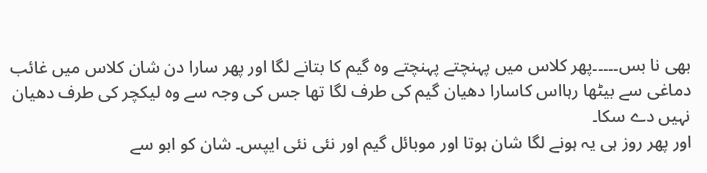بھی نا بس۔۔۔۔۔پھر کلاس میں پہنچتے پہنچتے وہ گیم کا بتانے لگا اور پھر سارا دن شان کلاس میں غائب دماغی سے بیٹھا رہااس کاسارا دھیان گیم کی طرف لگا تھا جس کی وجہ سے وہ لیکچر کی طرف دھیان نہیں دے سکا۔
اور پھر روز ہی یہ ہونے لگا شان ہوتا اور موبائل گیم اور نئی نئی ایپس۔ شان کو ابو سے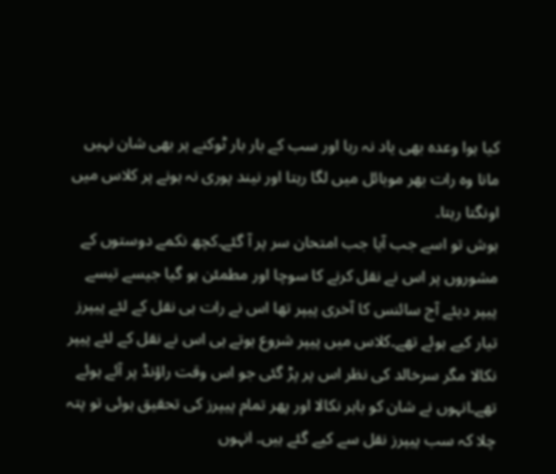کیا ہوا وعدہ بھی یاد نہ رہا اور سب کے بار بار ٹوکنے پر بھی شان نہیں مانا وہ رات بھر موبائل میں لگا رہتا اور نیند پوری نہ ہونے پر کلاس میں اونگتا رہتا۔
ہوش تو اسے جب آیا جب امتحان سر پر آ گئے۔کچھ نکمے دوستوں کے مشوروں پر اس نے نقل کرنے کا سوچا اور مطمئن ہو گیا جیسے تیسے پیپر دیئے آج سائنس کا آخری پیپر تھا اس نے رات ہی نقل کے لئے پیپرز تیار کیے ہوئے تھے۔کلاس میں پیپر شروع ہوتے ہی اس نے نقل کے لئے پیپر نکالا مگر سرخالد کی نظر اس پر پڑ گئی جو اس وقت راؤنڈ پر آئے ہوئے تھے۔انہوں نے شان کو باہر نکالا اور پھر تمام پیپرز کی تحقیق ہوئی تو پتہ چلا کہ سب پیپرز نقل سے کیے گئے ہیں۔ انہوں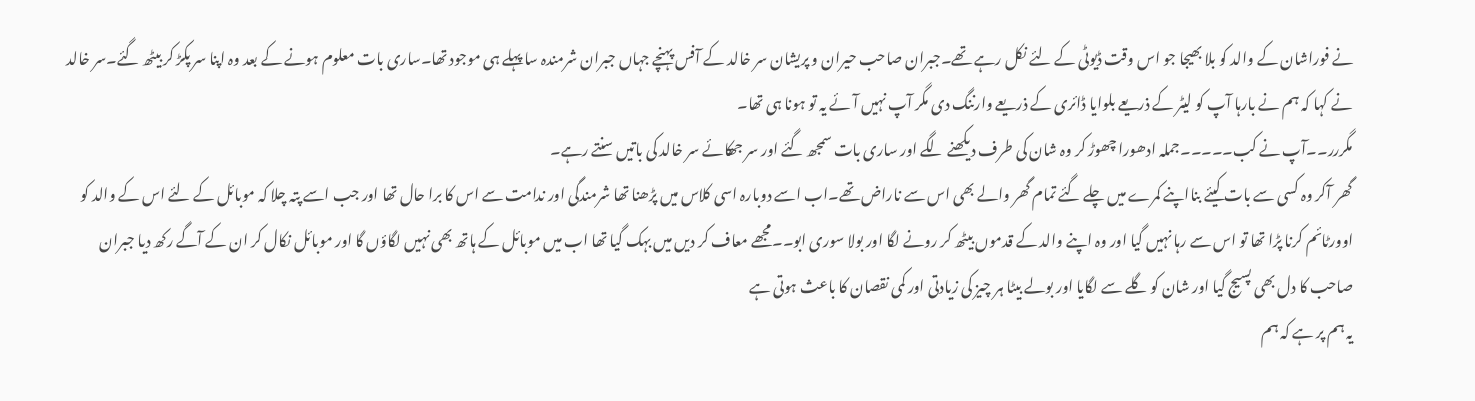نے فوراشان کے والد کو بلا بھیجا جو اس وقت ڈیوٹی کے لئے نکل رہے تھے۔جبران صاحب حیران و پریشان سر خالد کے آفس پہنچے جہاں جبران شرمندہ سا پہلے ہی موجود تھا۔ساری بات معلوم ہونے کے بعد وہ اپنا سر پکڑ کر بیٹھ گئے۔سر خالد نے کہا کہ ہم نے بارہا آپ کو لیٹر کے ذریعے بلوایا ڈائری کے ذریعے وارننگ دی مگر آپ نہیں آئے یہ تو ہونا ہی تھا۔
مگررر۔۔آپ نے کب۔۔۔۔۔جملہ ادھورا چھوڑ کر وہ شان کی طرف دیکھنے لگے اور ساری بات سمجھ گئے اور سر جھکائے سر خالد کی باتیں سنتے رہے۔
گھر آکر وہ کسی سے بات کیئے بنااپنے کمرے میں چلے گئے تمام گھر والے بھی اس سے ناراض تھے۔اب اسے دوبارہ اسی کلاس میں پڑھنا تھا شرمندگی اور ندامت سے اس کا برا حال تھا اور جب اسے پتہ چلا کہ موبائل کے لئے اس کے والد کو اوورٹائم کرنا پڑا تھا تو اس سے رہا نہیں گیا اور وہ اپنے والد کے قدموں بیٹھ کر رونے لگا اور بولا سوری ابو۔۔مجھے معاف کر دیں میں بہک گیا تھا اب میں موبائل کے ہاتھ بھی نہیں لگاؤں گا اور موبائل نکال کر ان کے آگے رکھ دیا جبران صاحب کا دل بھی پسیج گیا اور شان کو گلے سے لگایا اور بولے بیٹا ہر چیز کی زیادتی اور کمی نقصان کا باعث ہوتی ہے
یہ ہم پر ہے کہ ہم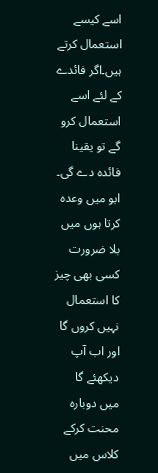اسے کیسے استعمال کرتے ہیں۔اگر فائدے کے لئے اسے استعمال کرو گے تو یقینا فائدہ دے گی۔
ابو میں وعدہ کرتا ہوں میں بلا ضرورت کسی بھی چیز کا استعمال نہیں کروں گا
اور اب آپ دیکھئے گا میں دوبارہ محنت کرکے کلاس میں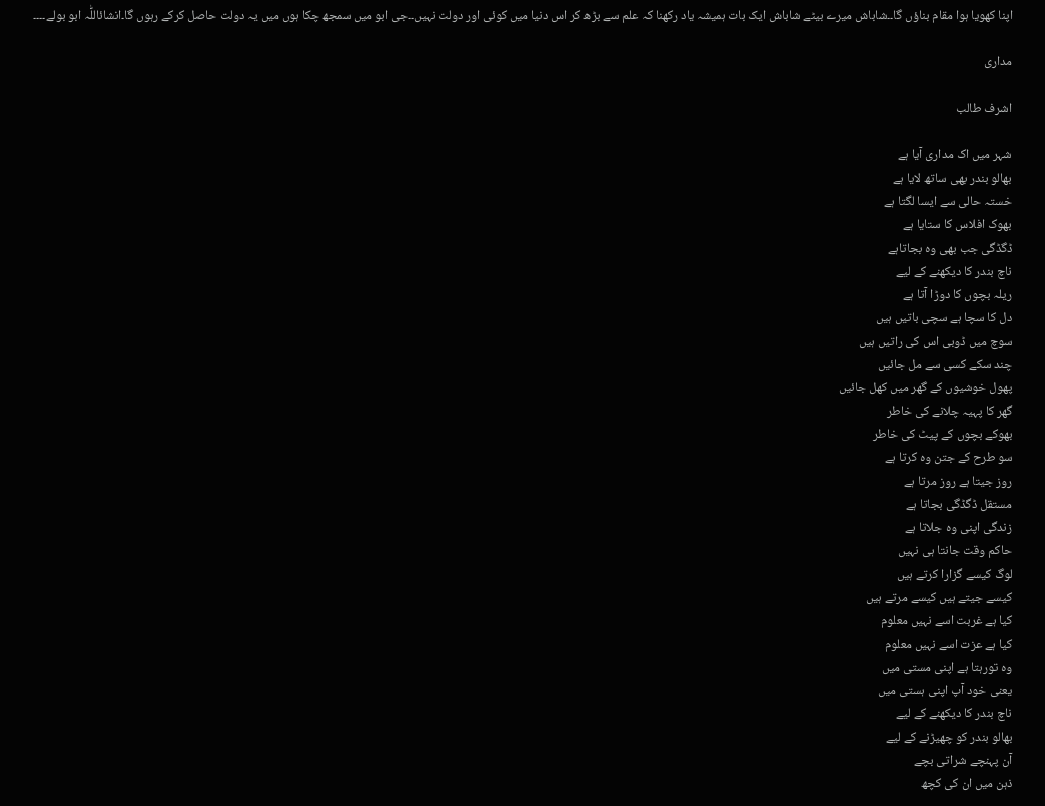اپنا کھویا ہوا مقام بناؤں گا۔۔شاباش میرے بیٹے شاباش ایک بات ہمیشہ یاد رکھنا کہ علم سے بڑھ کر اس دنیا میں کوئی اور دولت نہیں۔۔جی ابو میں سمجھ چکا ہوں میں یہ دولت حاصل کرکے رہوں گا۔انشائاللّٰہ ابو بولے۔۔۔۔

مداری

اشرف طالب

شہر میں اک مداری آیا ہے
بھالو بندر بھی ساتھ لایا ہے
خستہ حالی سے ایسا لگتا ہے
بھوک افلاس کا ستایا ہے
ڈگڈگی جب بھی وہ بجاتاہے
ناچ بندر کا دیکھنے کے لیے
ریلہ بچوں کا دوڑا آتا ہے
دل کا سچا ہے سچی باتیں ہیں
سوچ میں ڈوبی اس کی راتیں ہیں
چند سکے کسی سے مل جائیں
پھول خوشیوں کے گھر میں کھل جائیں
گھر کا پہیہ چلانے کی خاطر
بھوکے بچوں کے پیٹ کی خاطر
سو طرح کے جتن وہ کرتا ہے
روز جیتا ہے روز مرتا ہے
مستقل ڈگڈگی بجاتا ہے
زندگی اپنی وہ جلاتا ہے
حاکم وقت جانتا ہی نہیں
لوگ کیسے گزارا کرتے ہیں
کیسے جیتے ہیں کیسے مرتے ہیں
کیا ہے غربت اسے نہیں معلوم
کیا ہے عزت اسے نہیں معلوم
وہ تورہتا ہے اپنی مستی میں
یعنی خود آپ اپنی ہستی میں
ناچ بندر کا دیکھنے کے لیے
بھالو بندر کو چھیڑنے کے لیے
آن پہنچے شراتی بچے
ذہن میں ان کی کچھ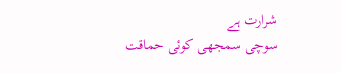شرارت ہے
سوچی سمجھی کوئی حماقت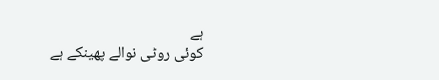ہے
کوئی روٹی نوالے پھینکے ہے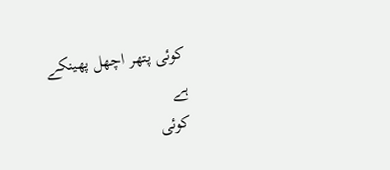کوئی پتھر اچھل پھینکے ہے
کوئی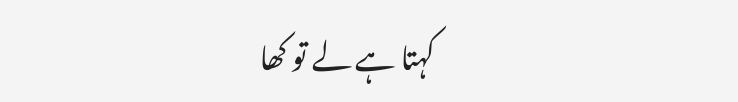کہتا ہے لے تو کھا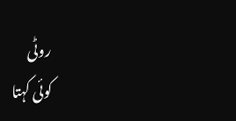روٹی
کوئی کہتا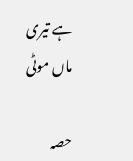ہے تیری ماں موٹی

حصہ